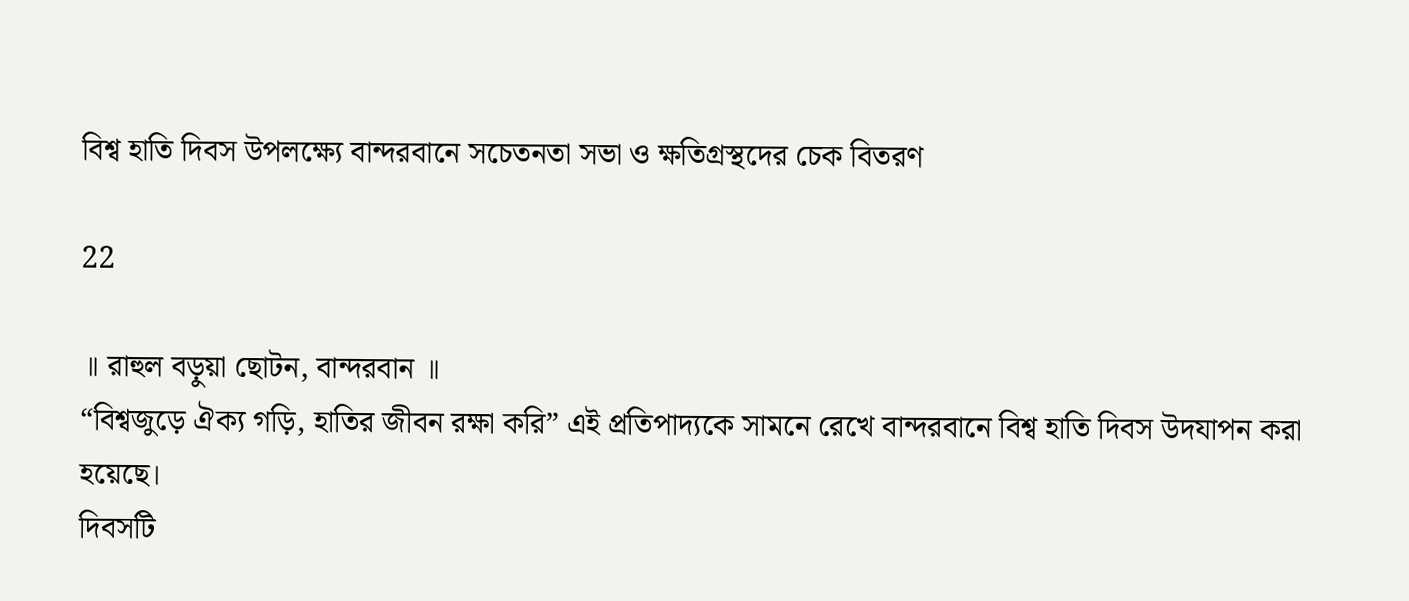বিশ্ব হাতি দিবস উপলক্ষ্যে বান্দরবানে সচেতনতা সভা ও ক্ষতিগ্রস্থদের চেক বিতরণ

22

॥ রাহুল বড়ুয়া ছোটন, বান্দরবান ॥
“বিশ্বজুড়ে ঐক্য গড়ি, হাতির জীবন রক্ষা করি” এই প্রতিপাদ্যকে সামনে রেখে বান্দরবানে বিশ্ব হাতি দিবস উদযাপন করা হয়েছে।
দিবসটি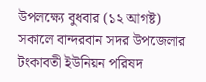উপলক্ষ্যে বুধবার (১২ আগষ্ট) সকালে বান্দরবান সদর উপজেলার টংকাবতী ইউনিয়ন পরিষদ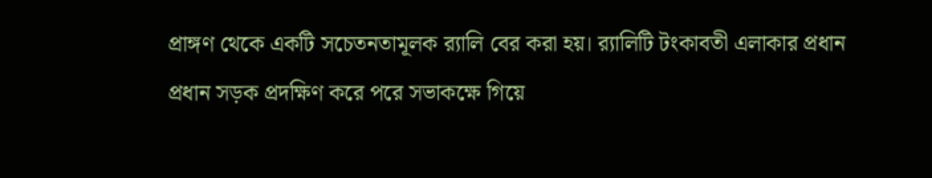প্রাঙ্গণ থেকে একটি সচেতনতামূলক র‌্যালি বের করা হয়। র‌্যালিটি টংকাবতী এলাকার প্রধান প্রধান সড়ক প্রদক্ষিণ করে পরে সভাকক্ষে গিয়ে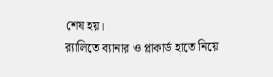শেষ হয়।
র‌্যালিতে ব্যানার ও প্লাকার্ড হাতে নিয়ে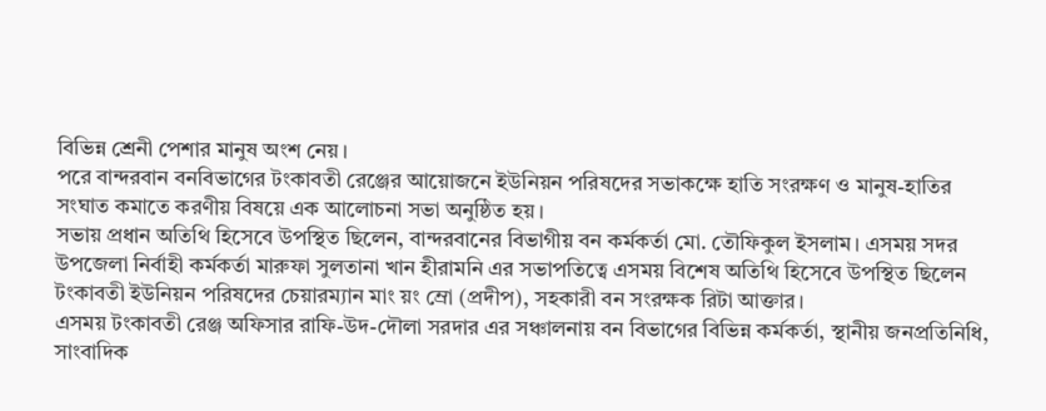বিভিন্ন শ্রেনী পেশার মানুষ অংশ নেয়।
পরে বান্দরবান বনবিভাগের টংকাবতী রেঞ্জের আয়োজনে ইউনিয়ন পরিষদের সভাকক্ষে হাতি সংরক্ষণ ও মানুষ-হাতির সংঘাত কমাতে করণীয় বিষয়ে এক আলোচনা সভা অনুষ্ঠিত হয়।
সভায় প্রধান অতিথি হিসেবে উপস্থিত ছিলেন, বান্দরবানের বিভাগীয় বন কর্মকর্তা মো. তৌফিকুল ইসলাম। এসময় সদর উপজেলা নির্বাহী কর্মকর্তা মারুফা সুলতানা খান হীরামনি এর সভাপতিত্বে এসময় বিশেষ অতিথি হিসেবে উপস্থিত ছিলেন টংকাবতী ইউনিয়ন পরিষদের চেয়ারম্যান মাং য়ং ম্রো (প্রদীপ), সহকারী বন সংরক্ষক রিটা আক্তার।
এসময় টংকাবতী রেঞ্জ অফিসার রাফি-উদ-দৌলা সরদার এর সঞ্চালনায় বন বিভাগের বিভিন্ন কর্মকর্তা, স্থানীয় জনপ্রতিনিধি, সাংবাদিক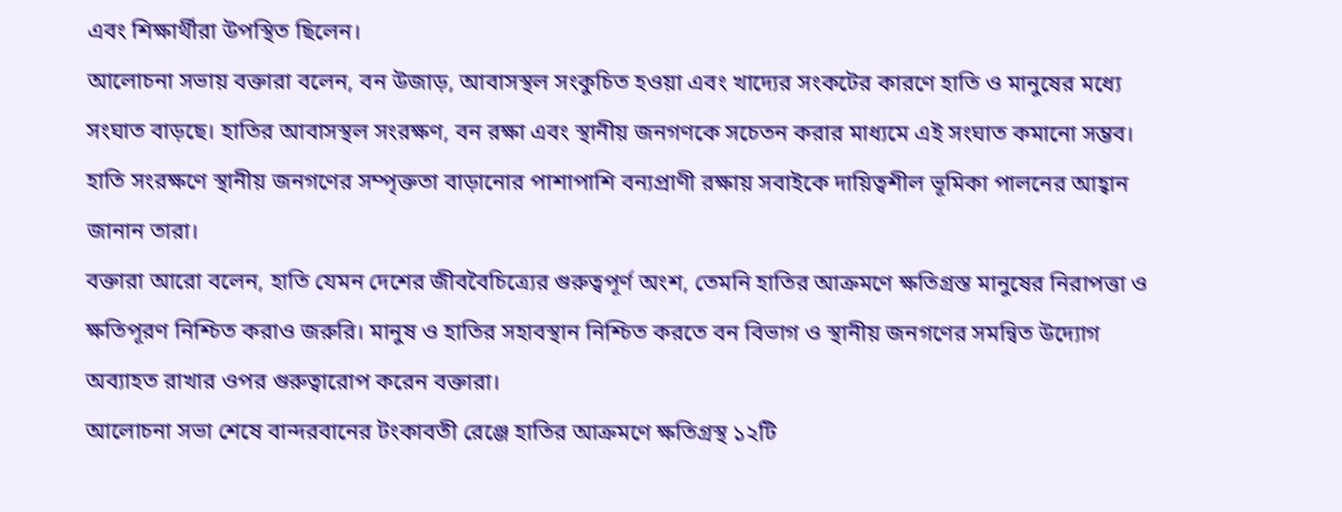এবং শিক্ষার্থীরা উপস্থিত ছিলেন।
আলোচনা সভায় বক্তারা বলেন, বন উজাড়, আবাসস্থল সংকুচিত হওয়া এবং খাদ্যের সংকটের কারণে হাতি ও মানুষের মধ্যে সংঘাত বাড়ছে। হাতির আবাসস্থল সংরক্ষণ, বন রক্ষা এবং স্থানীয় জনগণকে সচেতন করার মাধ্যমে এই সংঘাত কমানো সম্ভব। হাতি সংরক্ষণে স্থানীয় জনগণের সম্পৃক্ততা বাড়ানোর পাশাপাশি বন্যপ্রাণী রক্ষায় সবাইকে দায়িত্বশীল ভূমিকা পালনের আহ্বান জানান তারা।
বক্তারা আরো বলেন, হাতি যেমন দেশের জীববৈচিত্র্যের গুরুত্বপূর্ণ অংশ, তেমনি হাতির আক্রমণে ক্ষতিগ্রস্ত মানুষের নিরাপত্তা ও ক্ষতিপূরণ নিশ্চিত করাও জরুরি। মানুষ ও হাতির সহাবস্থান নিশ্চিত করতে বন বিভাগ ও স্থানীয় জনগণের সমন্বিত উদ্যোগ অব্যাহত রাখার ওপর গুরুত্বারোপ করেন বক্তারা।
আলোচনা সভা শেষে বান্দরবানের টংকাবতী রেঞ্জে হাতির আক্রমণে ক্ষতিগ্রস্থ ১২টি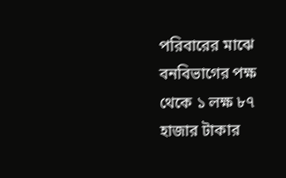পরিবারের মাঝে বনবিভাগের পক্ষ থেকে ১ লক্ষ ৮৭ হাজার টাকার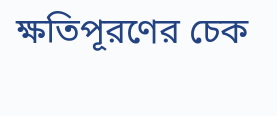ক্ষতিপূরণের চেক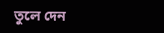তুলে দেন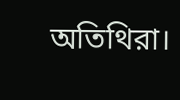অতিথিরা।